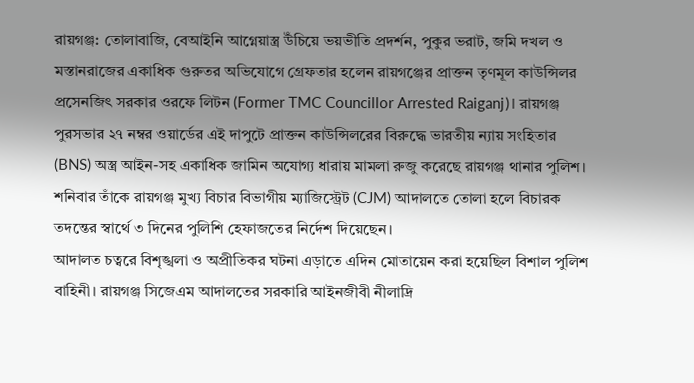রায়গঞ্জ: তোলাবাজি, বেআইনি আগ্নেয়াস্ত্র উঁচিয়ে ভয়ভীতি প্রদর্শন, পুকুর ভরাট, জমি দখল ও মস্তানরাজের একাধিক গুরুতর অভিযোগে গ্রেফতার হলেন রায়গঞ্জের প্রাক্তন তৃণমূল কাউন্সিলর প্রসেনজিৎ সরকার ওরফে লিটন (Former TMC Councillor Arrested Raiganj)। রায়গঞ্জ পুরসভার ২৭ নম্বর ওয়ার্ডের এই দাপুটে প্রাক্তন কাউন্সিলরের বিরুদ্ধে ভারতীয় ন্যায় সংহিতার (BNS) অস্ত্র আইন-সহ একাধিক জামিন অযোগ্য ধারায় মামলা রুজু করেছে রায়গঞ্জ থানার পুলিশ। শনিবার তাঁকে রায়গঞ্জ মুখ্য বিচার বিভাগীয় ম্যাজিস্ট্রেট (CJM) আদালতে তোলা হলে বিচারক তদন্তের স্বার্থে ৩ দিনের পুলিশি হেফাজতের নির্দেশ দিয়েছেন।
আদালত চত্বরে বিশৃঙ্খলা ও অপ্রীতিকর ঘটনা এড়াতে এদিন মোতায়েন করা হয়েছিল বিশাল পুলিশ বাহিনী। রায়গঞ্জ সিজেএম আদালতের সরকারি আইনজীবী নীলাদ্রি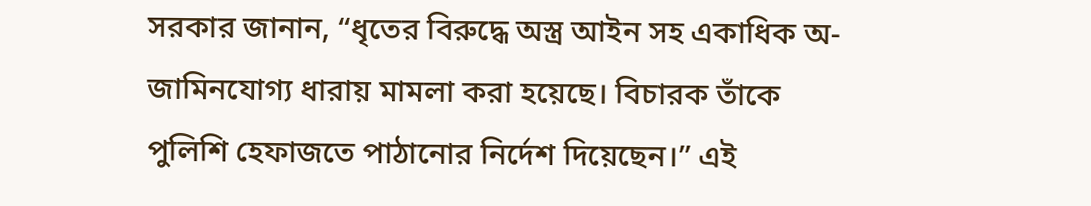সরকার জানান, “ধৃতের বিরুদ্ধে অস্ত্র আইন সহ একাধিক অ-জামিনযোগ্য ধারায় মামলা করা হয়েছে। বিচারক তাঁকে পুলিশি হেফাজতে পাঠানোর নির্দেশ দিয়েছেন।” এই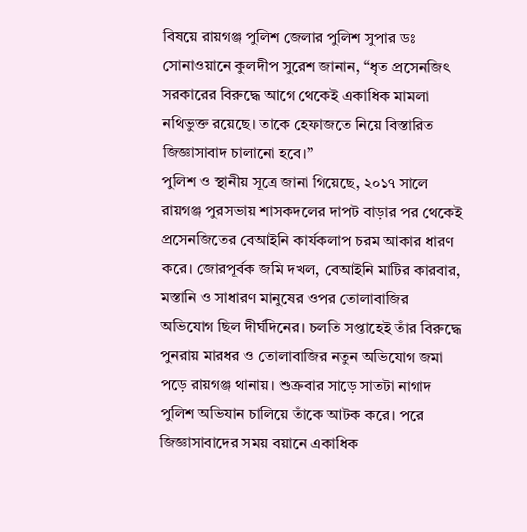বিষয়ে রায়গঞ্জ পুলিশ জেলার পুলিশ সুপার ডঃ সোনাওয়ানে কুলদীপ সুরেশ জানান, “ধৃত প্রসেনজিৎ সরকারের বিরুদ্ধে আগে থেকেই একাধিক মামলা নথিভুক্ত রয়েছে। তাকে হেফাজতে নিয়ে বিস্তারিত জিজ্ঞাসাবাদ চালানো হবে।”
পুলিশ ও স্থানীয় সূত্রে জানা গিয়েছে, ২০১৭ সালে রায়গঞ্জ পুরসভায় শাসকদলের দাপট বাড়ার পর থেকেই প্রসেনজিতের বেআইনি কার্যকলাপ চরম আকার ধারণ করে। জোরপূর্বক জমি দখল, বেআইনি মাটির কারবার, মস্তানি ও সাধারণ মানুষের ওপর তোলাবাজির অভিযোগ ছিল দীর্ঘদিনের। চলতি সপ্তাহেই তাঁর বিরুদ্ধে পুনরায় মারধর ও তোলাবাজির নতুন অভিযোগ জমা পড়ে রায়গঞ্জ থানায়। শুক্রবার সাড়ে সাতটা নাগাদ পুলিশ অভিযান চালিয়ে তাঁকে আটক করে। পরে জিজ্ঞাসাবাদের সময় বয়ানে একাধিক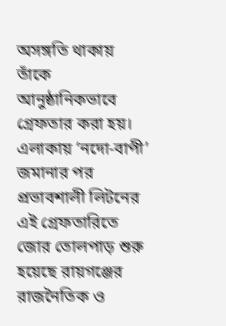অসঙ্গতি থাকায় তাঁকে আনুষ্ঠানিকভাবে গ্রেফতার করা হয়। এলাকায় ‘নদো-বাপী’ জমানার পর প্রভাবশালী লিটনের এই গ্রেফতারিতে জোর তোলপাড় শুরু হয়েছে রায়গঞ্জের রাজনৈতিক ও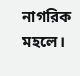নাগরিক মহলে।